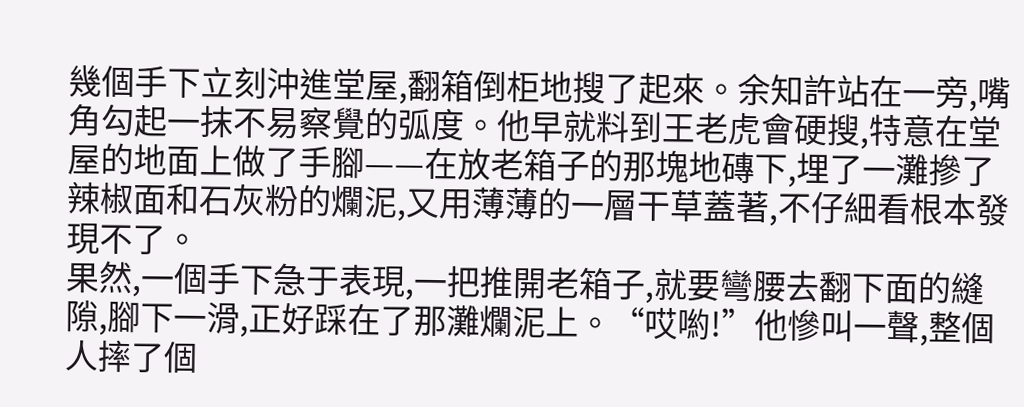幾個手下立刻沖進堂屋,翻箱倒柜地搜了起來。余知許站在一旁,嘴角勾起一抹不易察覺的弧度。他早就料到王老虎會硬搜,特意在堂屋的地面上做了手腳——在放老箱子的那塊地磚下,埋了一灘摻了辣椒面和石灰粉的爛泥,又用薄薄的一層干草蓋著,不仔細看根本發現不了。
果然,一個手下急于表現,一把推開老箱子,就要彎腰去翻下面的縫隙,腳下一滑,正好踩在了那灘爛泥上。“哎喲!”他慘叫一聲,整個人摔了個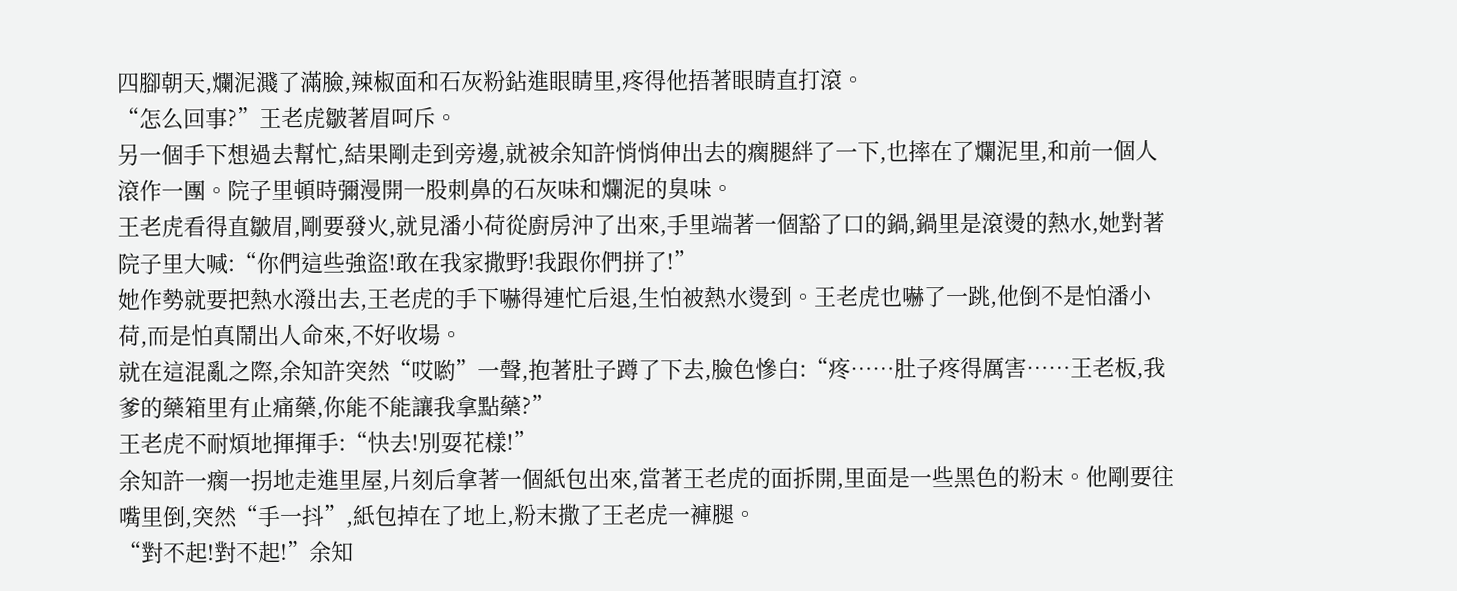四腳朝天,爛泥濺了滿臉,辣椒面和石灰粉鉆進眼睛里,疼得他捂著眼睛直打滾。
“怎么回事?”王老虎皺著眉呵斥。
另一個手下想過去幫忙,結果剛走到旁邊,就被余知許悄悄伸出去的瘸腿絆了一下,也摔在了爛泥里,和前一個人滾作一團。院子里頓時彌漫開一股刺鼻的石灰味和爛泥的臭味。
王老虎看得直皺眉,剛要發火,就見潘小荷從廚房沖了出來,手里端著一個豁了口的鍋,鍋里是滾燙的熱水,她對著院子里大喊:“你們這些強盜!敢在我家撒野!我跟你們拼了!”
她作勢就要把熱水潑出去,王老虎的手下嚇得連忙后退,生怕被熱水燙到。王老虎也嚇了一跳,他倒不是怕潘小荷,而是怕真鬧出人命來,不好收場。
就在這混亂之際,余知許突然“哎喲”一聲,抱著肚子蹲了下去,臉色慘白:“疼……肚子疼得厲害……王老板,我爹的藥箱里有止痛藥,你能不能讓我拿點藥?”
王老虎不耐煩地揮揮手:“快去!別耍花樣!”
余知許一瘸一拐地走進里屋,片刻后拿著一個紙包出來,當著王老虎的面拆開,里面是一些黑色的粉末。他剛要往嘴里倒,突然“手一抖”,紙包掉在了地上,粉末撒了王老虎一褲腿。
“對不起!對不起!”余知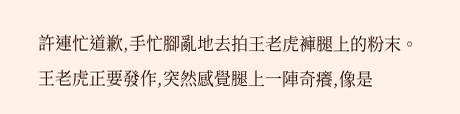許連忙道歉,手忙腳亂地去拍王老虎褲腿上的粉末。
王老虎正要發作,突然感覺腿上一陣奇癢,像是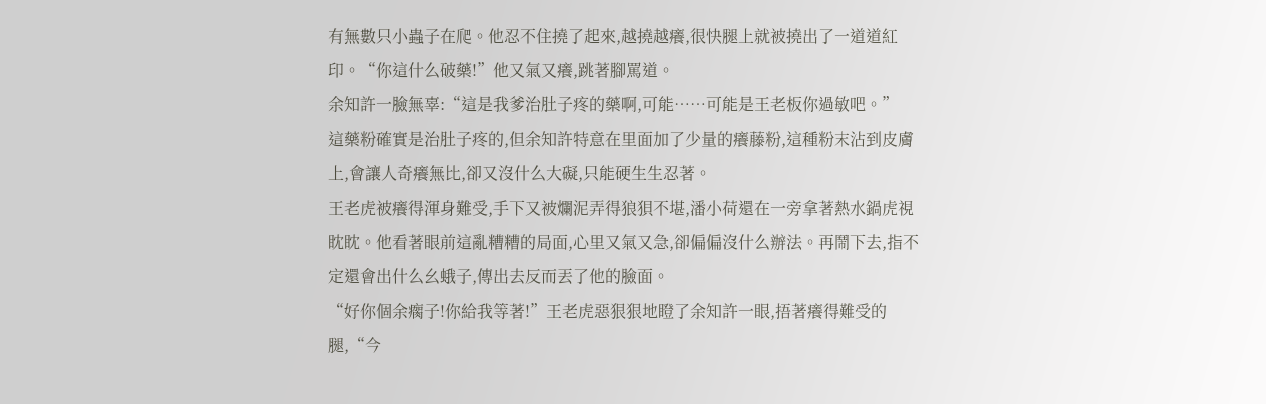有無數只小蟲子在爬。他忍不住撓了起來,越撓越癢,很快腿上就被撓出了一道道紅印。“你這什么破藥!”他又氣又癢,跳著腳罵道。
余知許一臉無辜:“這是我爹治肚子疼的藥啊,可能……可能是王老板你過敏吧。”
這藥粉確實是治肚子疼的,但余知許特意在里面加了少量的癢藤粉,這種粉末沾到皮膚上,會讓人奇癢無比,卻又沒什么大礙,只能硬生生忍著。
王老虎被癢得渾身難受,手下又被爛泥弄得狼狽不堪,潘小荷還在一旁拿著熱水鍋虎視眈眈。他看著眼前這亂糟糟的局面,心里又氣又急,卻偏偏沒什么辦法。再鬧下去,指不定還會出什么幺蛾子,傳出去反而丟了他的臉面。
“好你個余瘸子!你給我等著!”王老虎惡狠狠地瞪了余知許一眼,捂著癢得難受的腿,“今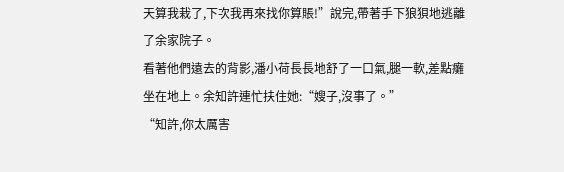天算我栽了,下次我再來找你算賬!”說完,帶著手下狼狽地逃離了余家院子。
看著他們遠去的背影,潘小荷長長地舒了一口氣,腿一軟,差點癱坐在地上。余知許連忙扶住她:“嫂子,沒事了。”
“知許,你太厲害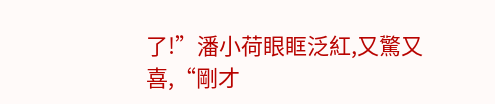了!”潘小荷眼眶泛紅,又驚又喜,“剛才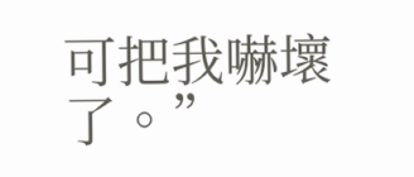可把我嚇壞了。”